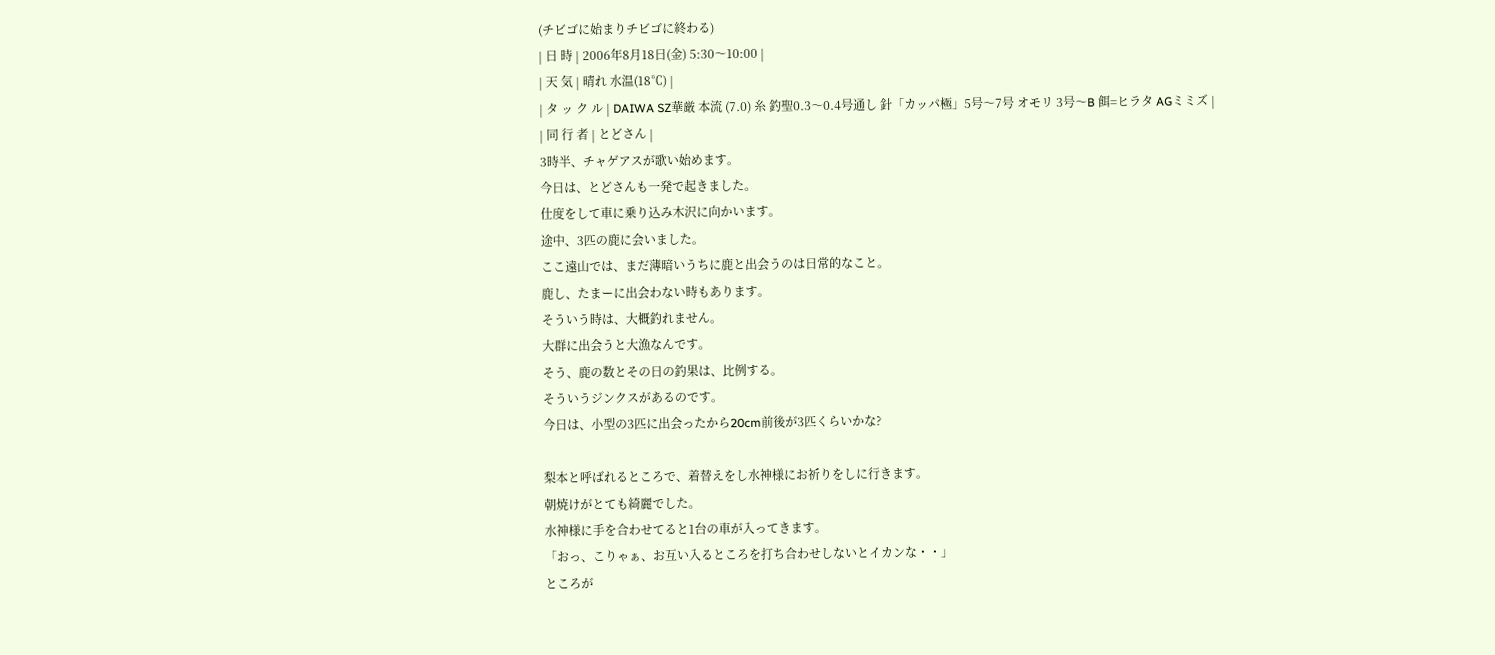(チビゴに始まりチビゴに終わる)
| 日 時 | 2006年8月18日(金) 5:30〜10:00 |
| 天 気 | 晴れ 水温(18℃) |
| タ ッ ク ル | DAIWA SZ華厳 本流 (7.0) 糸 釣聖0.3〜0.4号通し 針「カッパ極」5号〜7号 オモリ 3号〜B 餌=ヒラタ AGミミズ |
| 同 行 者 | とどさん |
3時半、チャゲアスが歌い始めます。
今日は、とどさんも一発で起きました。
仕度をして車に乗り込み木沢に向かいます。
途中、3匹の鹿に会いました。
ここ遠山では、まだ薄暗いうちに鹿と出会うのは日常的なこと。
鹿し、たまーに出会わない時もあります。
そういう時は、大概釣れません。
大群に出会うと大漁なんです。
そう、鹿の数とその日の釣果は、比例する。
そういうジンクスがあるのです。
今日は、小型の3匹に出会ったから20cm前後が3匹くらいかな?

梨本と呼ばれるところで、着替えをし水神様にお祈りをしに行きます。
朝焼けがとても綺麗でした。
水神様に手を合わせてると1台の車が入ってきます。
「おっ、こりゃぁ、お互い入るところを打ち合わせしないとイカンな・・」
ところが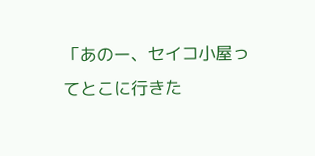「あのー、セイコ小屋ってとこに行きた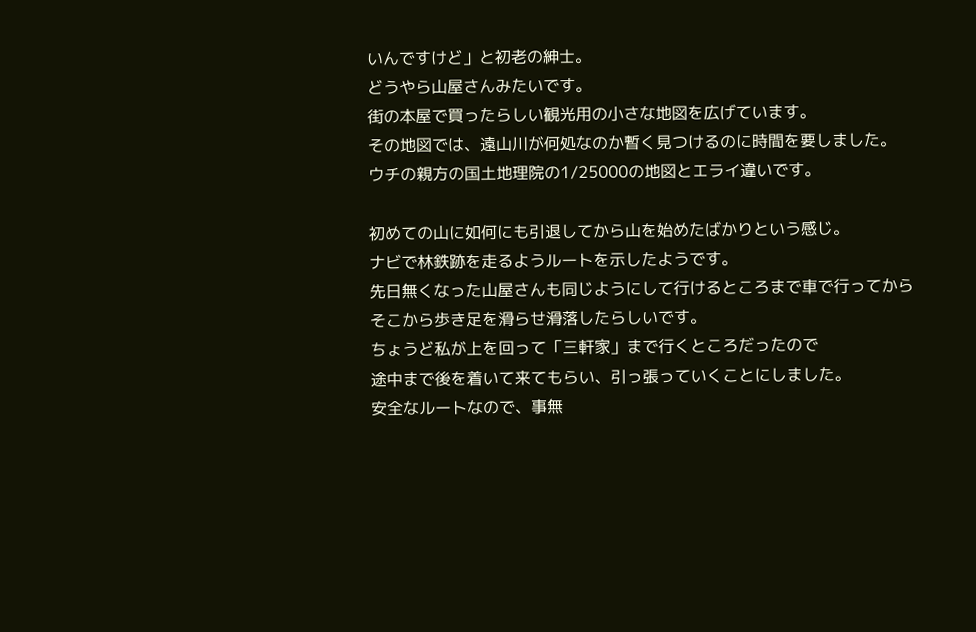いんですけど」と初老の紳士。
どうやら山屋さんみたいです。
街の本屋で買ったらしい観光用の小さな地図を広げています。
その地図では、遠山川が何処なのか暫く見つけるのに時間を要しました。
ウチの親方の国土地理院の1/25000の地図とエライ違いです。

初めての山に如何にも引退してから山を始めたばかりという感じ。
ナビで林鉄跡を走るようルートを示したようです。
先日無くなった山屋さんも同じようにして行けるところまで車で行ってから
そこから歩き足を滑らせ滑落したらしいです。
ちょうど私が上を回って「三軒家」まで行くところだったので
途中まで後を着いて来てもらい、引っ張っていくことにしました。
安全なルートなので、事無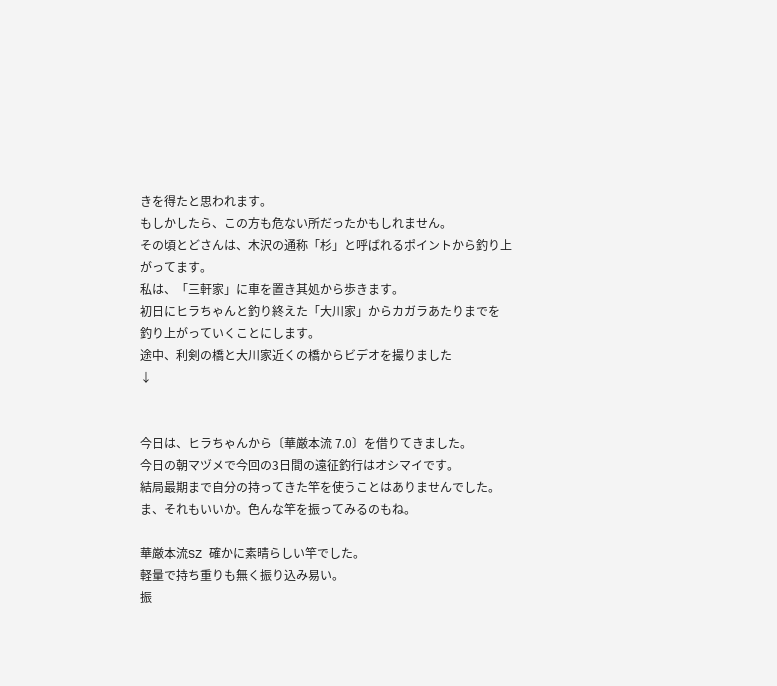きを得たと思われます。
もしかしたら、この方も危ない所だったかもしれません。
その頃とどさんは、木沢の通称「杉」と呼ばれるポイントから釣り上がってます。
私は、「三軒家」に車を置き其処から歩きます。
初日にヒラちゃんと釣り終えた「大川家」からカガラあたりまでを
釣り上がっていくことにします。
途中、利剣の橋と大川家近くの橋からビデオを撮りました
↓


今日は、ヒラちゃんから〔華厳本流 7.0〕を借りてきました。
今日の朝マヅメで今回の3日間の遠征釣行はオシマイです。
結局最期まで自分の持ってきた竿を使うことはありませんでした。
ま、それもいいか。色んな竿を振ってみるのもね。

華厳本流SZ 確かに素晴らしい竿でした。
軽量で持ち重りも無く振り込み易い。
振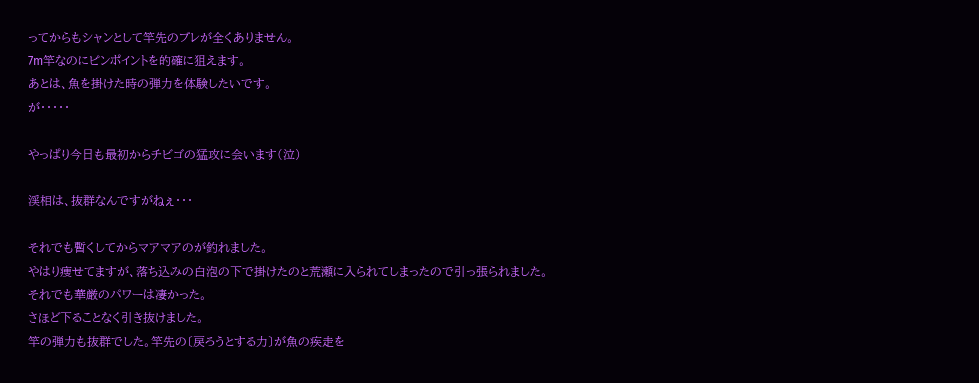ってからもシャンとして竿先のブレが全くありません。
7m竿なのにピンポイントを的確に狙えます。
あとは、魚を掛けた時の弾力を体験したいです。
が・・・・・

やっぱり今日も最初からチビゴの猛攻に会います(泣)

渓相は、抜群なんですがねぇ・・・

それでも暫くしてからマアマアのが釣れました。
やはり痩せてますが、落ち込みの白泡の下で掛けたのと荒瀬に入られてしまったので引っ張られました。
それでも華厳のパワーは凄かった。
さほど下ることなく引き抜けました。
竿の弾力も抜群でした。竿先の〔戻ろうとする力〕が魚の疾走を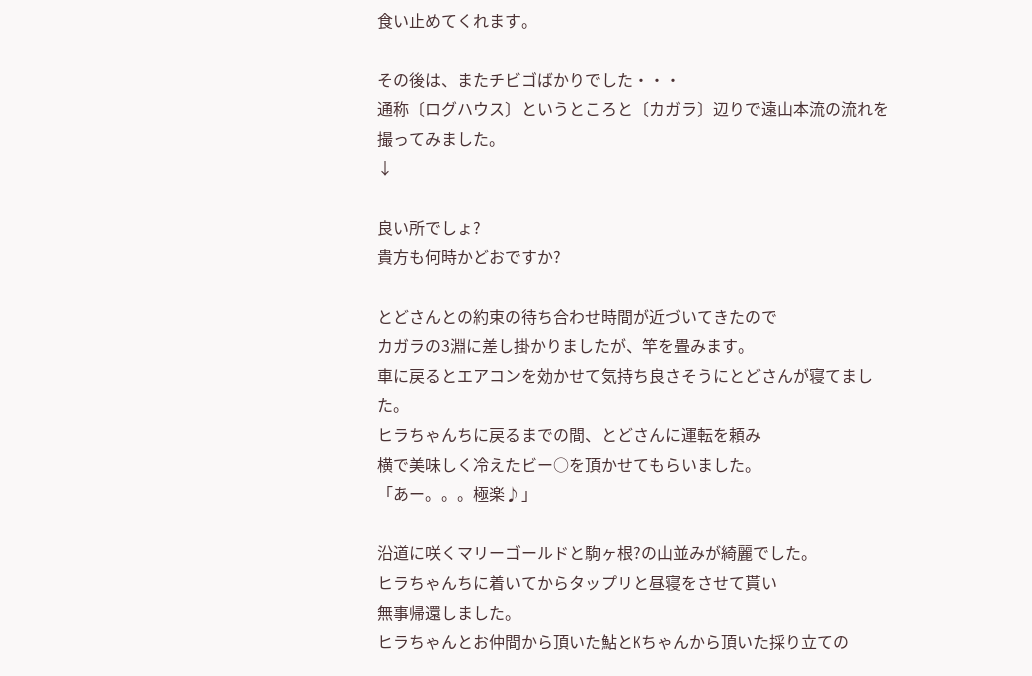食い止めてくれます。

その後は、またチビゴばかりでした・・・
通称〔ログハウス〕というところと〔カガラ〕辺りで遠山本流の流れを撮ってみました。
↓

良い所でしょ?
貴方も何時かどおですか?

とどさんとの約束の待ち合わせ時間が近づいてきたので
カガラの3淵に差し掛かりましたが、竿を畳みます。
車に戻るとエアコンを効かせて気持ち良さそうにとどさんが寝てました。
ヒラちゃんちに戻るまでの間、とどさんに運転を頼み
横で美味しく冷えたビー○を頂かせてもらいました。
「あー。。。極楽♪」

沿道に咲くマリーゴールドと駒ヶ根?の山並みが綺麗でした。
ヒラちゃんちに着いてからタップリと昼寝をさせて貰い
無事帰還しました。
ヒラちゃんとお仲間から頂いた鮎とKちゃんから頂いた採り立ての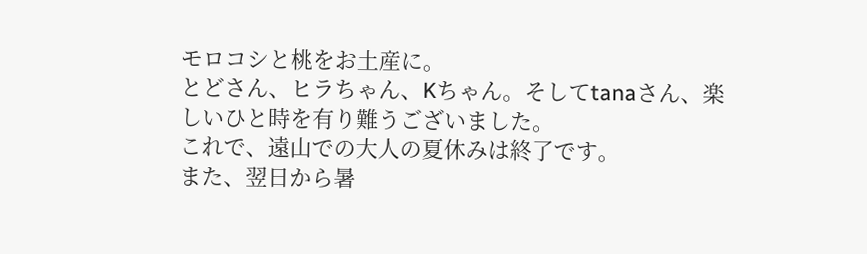モロコシと桃をお土産に。
とどさん、ヒラちゃん、Kちゃん。そしてtanaさん、楽しいひと時を有り難うございました。
これで、遠山での大人の夏休みは終了です。
また、翌日から暑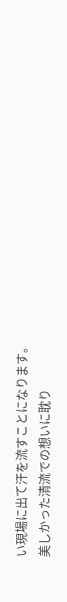い現場に出て汗を流すことになります。
美しかった清流での想いに耽り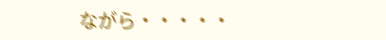ながら・・・・・